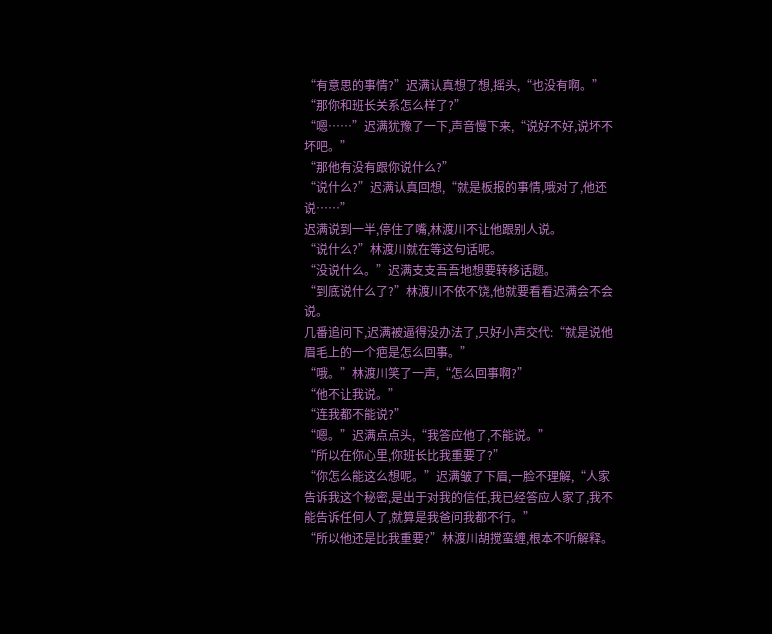“有意思的事情?”迟满认真想了想,摇头,“也没有啊。”
“那你和班长关系怎么样了?”
“嗯……”迟满犹豫了一下,声音慢下来,“说好不好,说坏不坏吧。”
“那他有没有跟你说什么?”
“说什么?”迟满认真回想,“就是板报的事情,哦对了,他还说……”
迟满说到一半,停住了嘴,林渡川不让他跟别人说。
“说什么?”林渡川就在等这句话呢。
“没说什么。”迟满支支吾吾地想要转移话题。
“到底说什么了?”林渡川不依不饶,他就要看看迟满会不会说。
几番追问下,迟满被逼得没办法了,只好小声交代:“就是说他眉毛上的一个疤是怎么回事。”
“哦。”林渡川笑了一声,“怎么回事啊?”
“他不让我说。”
“连我都不能说?”
“嗯。”迟满点点头,“我答应他了,不能说。”
“所以在你心里,你班长比我重要了?”
“你怎么能这么想呢。”迟满皱了下眉,一脸不理解,“人家告诉我这个秘密,是出于对我的信任,我已经答应人家了,我不能告诉任何人了,就算是我爸问我都不行。”
“所以他还是比我重要?”林渡川胡搅蛮缠,根本不听解释。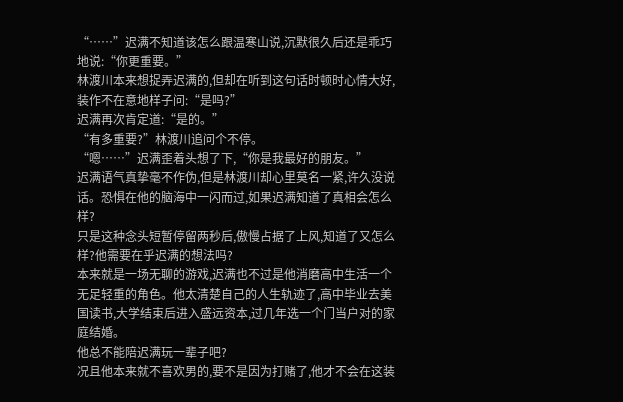“……”迟满不知道该怎么跟温寒山说,沉默很久后还是乖巧地说:“你更重要。”
林渡川本来想捉弄迟满的,但却在听到这句话时顿时心情大好,装作不在意地样子问:“是吗?”
迟满再次肯定道:“是的。”
“有多重要?”林渡川追问个不停。
“嗯……”迟满歪着头想了下,“你是我最好的朋友。”
迟满语气真挚毫不作伪,但是林渡川却心里莫名一紧,许久没说话。恐惧在他的脑海中一闪而过,如果迟满知道了真相会怎么样?
只是这种念头短暂停留两秒后,傲慢占据了上风,知道了又怎么样?他需要在乎迟满的想法吗?
本来就是一场无聊的游戏,迟满也不过是他消磨高中生活一个无足轻重的角色。他太清楚自己的人生轨迹了,高中毕业去美国读书,大学结束后进入盛远资本,过几年选一个门当户对的家庭结婚。
他总不能陪迟满玩一辈子吧?
况且他本来就不喜欢男的,要不是因为打赌了,他才不会在这装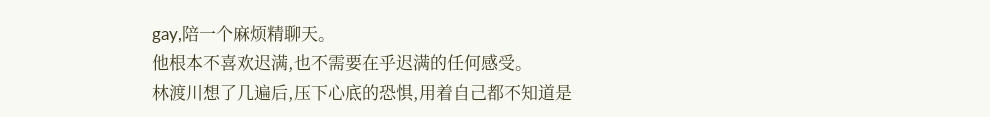gay,陪一个麻烦精聊天。
他根本不喜欢迟满,也不需要在乎迟满的任何感受。
林渡川想了几遍后,压下心底的恐惧,用着自己都不知道是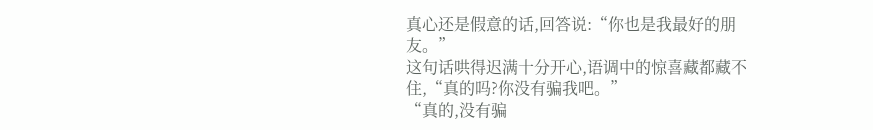真心还是假意的话,回答说:“你也是我最好的朋友。”
这句话哄得迟满十分开心,语调中的惊喜藏都藏不住,“真的吗?你没有骗我吧。”
“真的,没有骗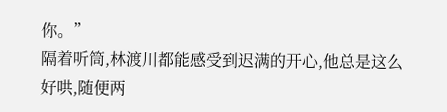你。”
隔着听筒,林渡川都能感受到迟满的开心,他总是这么好哄,随便两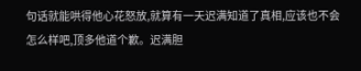句话就能哄得他心花怒放,就算有一天迟满知道了真相,应该也不会怎么样吧,顶多他道个歉。迟满胆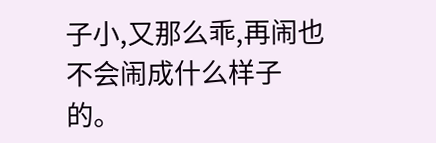子小,又那么乖,再闹也不会闹成什么样子的。